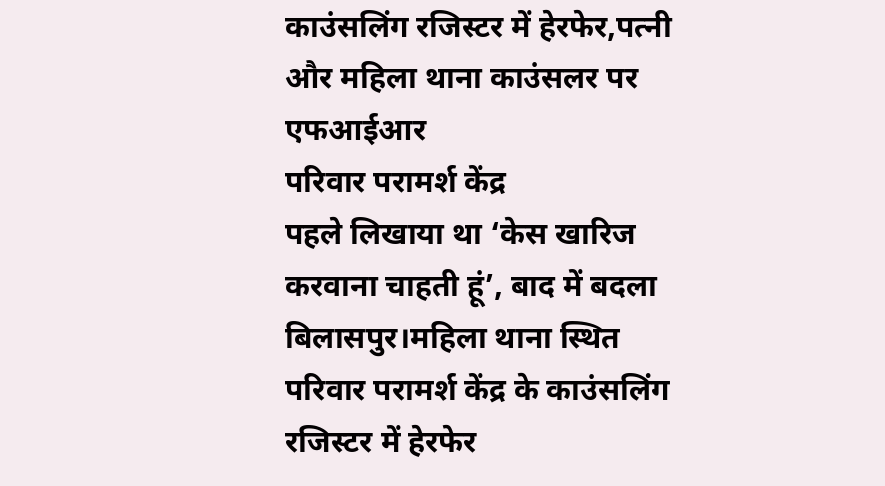काउंसलिंग रजिस्टर में हेरफेर,पत्नी और महिला थाना काउंसलर पर एफआईआर
परिवार परामर्श केंद्र
पहले लिखाया था ‘केस खारिज करवाना चाहती हूं’, बाद में बदला
बिलासपुर।महिला थाना स्थित परिवार परामर्श केंद्र के काउंसलिंग रजिस्टर में हेरफेर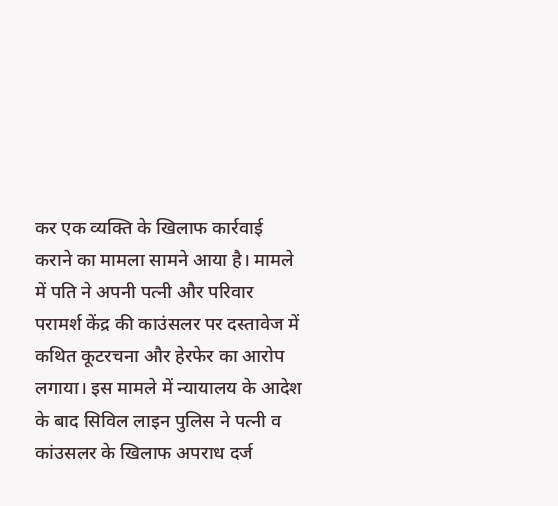कर एक व्यक्ति के खिलाफ कार्रवाई कराने का मामला सामने आया है। मामले में पति ने अपनी पत्नी और परिवार परामर्श केंद्र की काउंसलर पर दस्तावेज में कथित कूटरचना और हेरफेर का आरोप लगाया। इस मामले में न्यायालय के आदेश के बाद सिविल लाइन पुलिस ने पत्नी व कांउसलर के खिलाफ अपराध दर्ज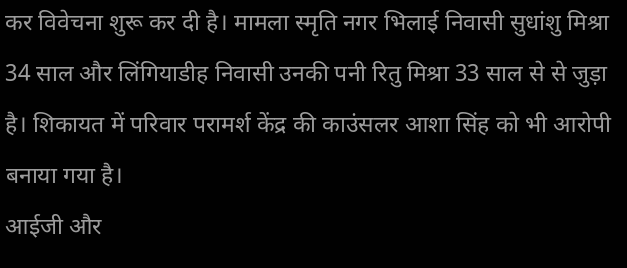कर विवेचना शुरू कर दी है। मामला स्मृति नगर भिलाई निवासी सुधांशु मिश्रा 34 साल और लिंगियाडीह निवासी उनकी पनी रितु मिश्रा 33 साल से से जुड़ा है। शिकायत में परिवार परामर्श केंद्र की काउंसलर आशा सिंह को भी आरोपी बनाया गया है।
आईजी और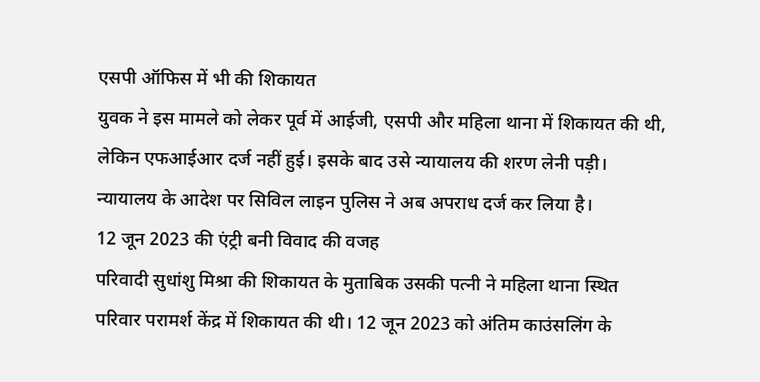एसपी ऑफिस में भी की शिकायत
युवक ने इस मामले को लेकर पूर्व में आईजी, एसपी और महिला थाना में शिकायत की थी, लेकिन एफआईआर दर्ज नहीं हुई। इसके बाद उसे न्यायालय की शरण लेनी पड़ी। न्यायालय के आदेश पर सिविल लाइन पुलिस ने अब अपराध दर्ज कर लिया है।
12 जून 2023 की एंट्री बनी विवाद की वजह
परिवादी सुधांशु मिश्रा की शिकायत के मुताबिक उसकी पत्नी ने महिला थाना स्थित परिवार परामर्श केंद्र में शिकायत की थी। 12 जून 2023 को अंतिम काउंसलिंग के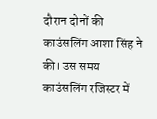दौरान दोनों की काउंसलिंग आशा सिंह ने की। उस समय काउंसलिंग रजिस्टर में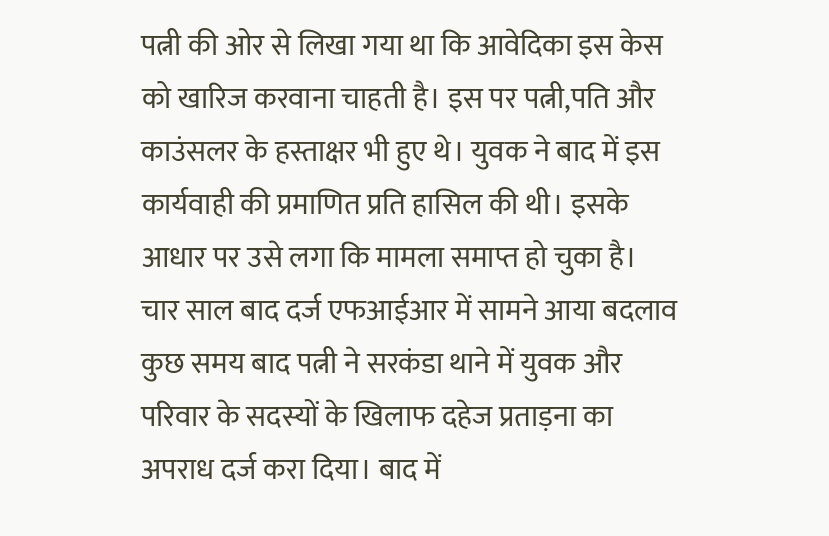पत्नी की ओर से लिखा गया था कि आवेदिका इस केस को खारिज करवाना चाहती है। इस पर पत्नी,पति और काउंसलर के हस्ताक्षर भी हुए थे। युवक ने बाद में इस कार्यवाही की प्रमाणित प्रति हासिल की थी। इसके आधार पर उसे लगा कि मामला समाप्त हो चुका है।
चार साल बाद दर्ज एफआईआर में सामने आया बदलाव
कुछ समय बाद पत्नी ने सरकंडा थाने में युवक और परिवार के सदस्यों के खिलाफ दहेज प्रताड़ना का अपराध दर्ज करा दिया। बाद में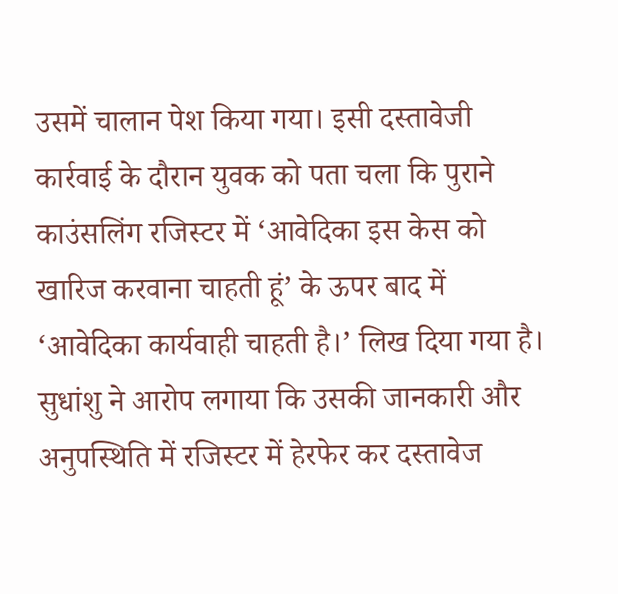उसमें चालान पेश किया गया। इसी दस्तावेजी कार्रवाई के दौरान युवक को पता चला कि पुराने काउंसलिंग रजिस्टर में ‘आवेदिका इस केस को खारिज करवाना चाहती हूं’ के ऊपर बाद में ‘आवेदिका कार्यवाही चाहती है।’ लिख दिया गया है। सुधांशु ने आरोप लगाया कि उसकी जानकारी और अनुपस्थिति में रजिस्टर में हेरफेर कर दस्तावेज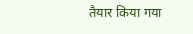तैयार किया गया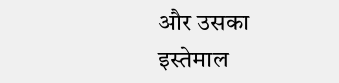और उसका इस्तेमाल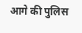आगे की पुलिस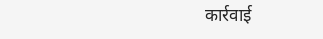कार्रवाई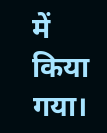में किया गया।